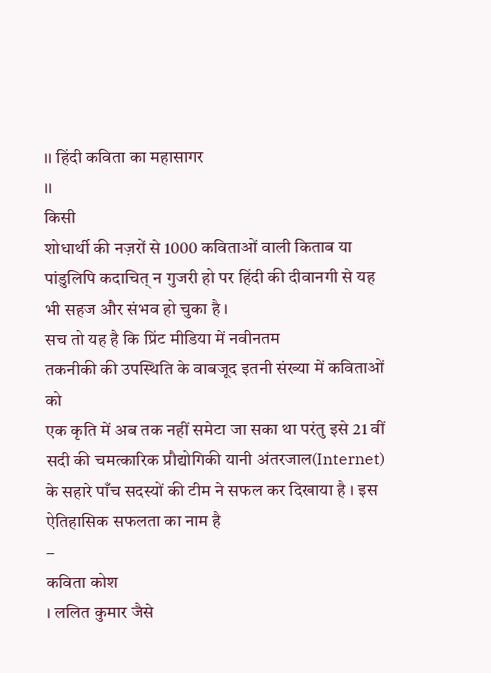।। हिंदी कविता का महासागर
।।
किसी
शोधार्थी की नज़रों से 1000 कविताओं वाली किताब या
पांडुलिपि कदाचित् न गुजरी हो पर हिंदी की दीवानगी से यह
भी सहज और संभव हो चुका है ।
सच तो यह है कि प्रिंट मीडिया में नवीनतम
तकनीकी की उपस्थिति के वाबजूद इतनी संख्या में कविताओं को
एक कृति में अब तक नहीं समेटा जा सका था परंतु इसे 21 वीं
सदी की चमत्कारिक प्रौद्योगिकी यानी अंतरजाल(Internet)
के सहारे पाँच सदस्यों की टीम ने सफल कर दिखाया है । इस
ऐतिहासिक सफलता का नाम है
–
कविता कोश
। ललित कुमार जैसे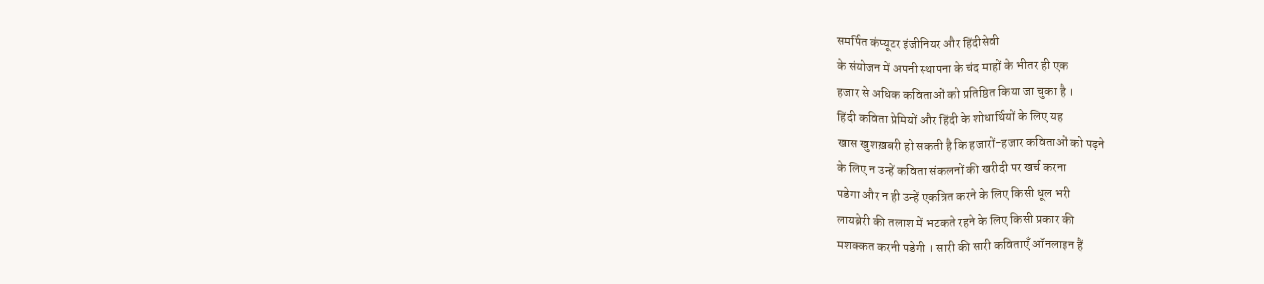समर्पित कंप्यूटर इंजीनियर और हिंदीसेवी
के संयोजन में अपनी स्थापना के चंद माहों के भीतर ही एक
हजार से अधिक कविताओं को प्रतिष्ठित किया जा चुका है ।
हिंदी कविता प्रेमियों और हिंदी के शोधार्थियों के लिए यह
खास खुशख़बरी हो सकती है कि हजारों-हजार कविताओं को पढ़ने
के लिए न उन्हें कविता संकलनों की खरीदी पर खर्च करना
पडेगा और न ही उन्हें एकत्रित करने के लिए किसी धूल भरी
लायब्रेरी की तलाश में भटकते रहने के लिए किसी प्रकार की
मशक्कत करनी पडेगी । सारी की सारी कविताएँ ऑनलाइन हैं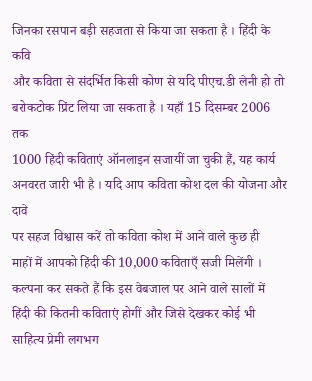जिनका रसपान बड़ी सहजता से किया जा सकता है । हिंदी के कवि
और कविता से संदर्भित किसी कोण से यदि पीएच.डी लेनी हो तो
बरोकटोक प्रिंट लिया जा सकता है । यहाँ 15 दिसम्बर 2006 तक
1000 हिंदी कविताएं ऑनलाइन सजायीं जा चुकी हैं, यह कार्य
अनवरत जारी भी है । यदि आप कविता कोश दल की योजना और दावे
पर सहज विश्वास करें तो कविता कोश में आने वाले कुछ ही
माहों में आपको हिंदी की 10,000 कविताएँ सजी मिलेंगी ।
कल्पना कर सकते हैं कि इस वेबजाल पर आने वाले सालों में
हिंदी की कितनी कविताएं होगीं और जिसे देखकर कोई भी
साहित्य प्रेमी लगभग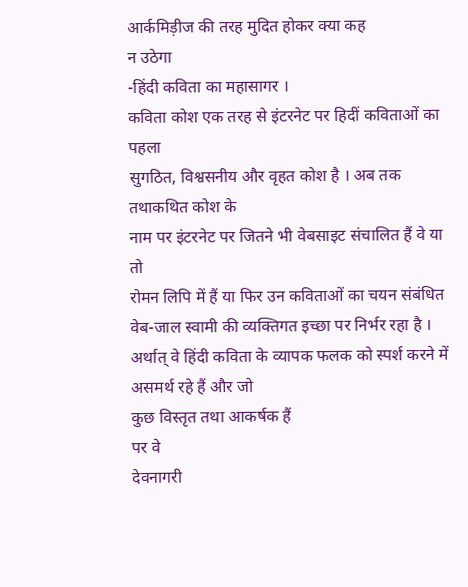आर्कमिड़ीज की तरह मुदित होकर क्या कह
न उठेगा
-हिंदी कविता का महासागर ।
कविता कोश एक तरह से इंटरनेट पर हिदीं कविताओं का पहला
सुगठित, विश्वसनीय और वृहत कोश है । अब तक तथाकथित कोश के
नाम पर इंटरनेट पर जितने भी वेबसाइट संचालित हैं वे या तो
रोमन लिपि में हैं या फिर उन कविताओं का चयन संबंधित
वेब-जाल स्वामी की व्यक्तिगत इच्छा पर निर्भर रहा है ।
अर्थात् वे हिंदी कविता के व्यापक फलक को स्पर्श करने में
असमर्थ रहे हैं और जो
कुछ विस्तृत तथा आकर्षक हैं
पर वे
देवनागरी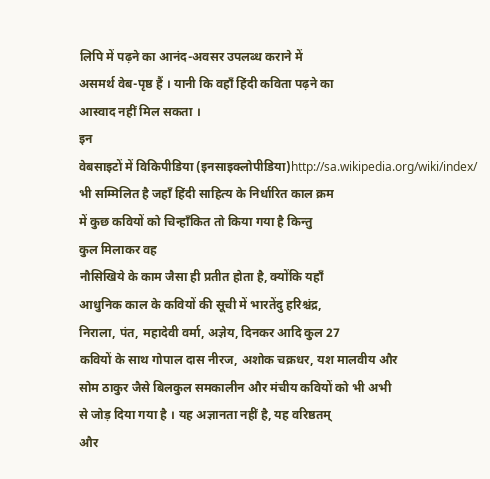लिपि में पढ़ने का आनंद-अवसर उपलब्ध कराने में
असमर्थ वेब-पृष्ठ हैं । यानी कि वहाँ हिंदी कविता पढ़ने का
आस्वाद नहीं मिल सकता ।
इन
वेबसाइटों में विकिपीडिया (इनसाइक्लोपीडिया)http://sa.wikipedia.org/wiki/index/
भी सम्मिलित है जहाँ हिंदी साहित्य के निर्धारित काल क्रम
में कुछ कवियों को चिन्हाँकित तो किया गया है किन्तु
कुल मिलाकर वह
नौसिखिये के काम जैसा ही प्रतीत होता है, क्योंकि यहाँ
आधुनिक काल के कवियों की सूची में भारतेंदु हरिश्चंद्र,
निराला, पंत, महादेवी वर्मा, अज्ञेय, दिनकर आदि कुल 27
कवियों के साथ गोपाल दास नीरज, अशोक चक्रधर, यश मालवीय और
सोम ठाकुर जैसे बिलकुल समकालीन और मंचीय कवियों को भी अभी
से जोड़ दिया गया है । यह अज्ञानता नहीं है, यह वरिष्ठतम्
और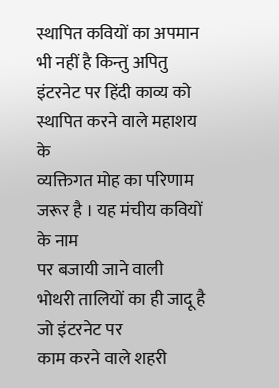स्थापित कवियों का अपमान भी नहीं है किन्तु अपितु
इंटरनेट पर हिंदी काव्य को स्थापित करने वाले महाशय के
व्यक्तिगत मोह का परिणाम जरूर है । यह मंचीय कवियों के नाम
पर बजायी जाने वाली
भोथरी तालियों का ही जादू है जो इंटरनेट पर
काम करने वाले शहरी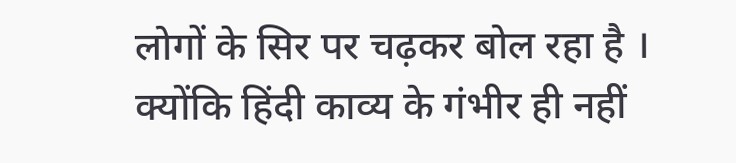लोगों के सिर पर चढ़कर बोल रहा है ।
क्योंकि हिंदी काव्य के गंभीर ही नहीं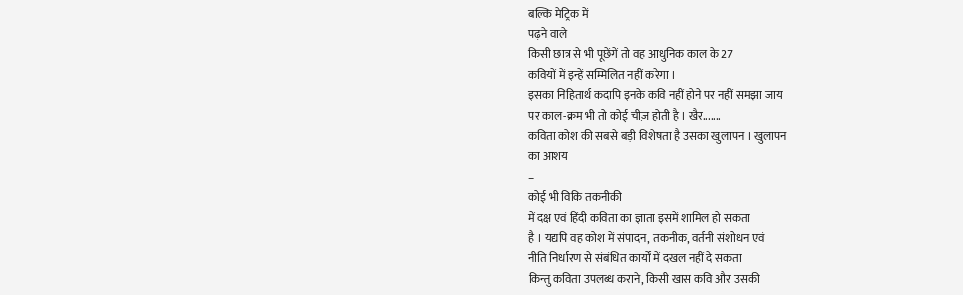बल्कि मेट्रिक में
पढ़ने वाले
किसी छात्र से भी पूछेंगें तो वह आधुनिक काल के 27
कवियों में इन्हें सम्मिलित नहीं करेगा ।
इसका निहितार्थ कदापि इनके कवि नहीं होने पर नहीं समझा जाय
पर काल-क्रम भी तो कोई चीज़ होती है । खैर.......
कविता कोश की सबसे बड़ी विशेषता है उसका खुलापन । खुलापन
का आशय
–
कोई भी विकि तकनीकी
में दक्ष एवं हिंदी कविता का ज्ञाता इसमें शामिल हो सकता
है । यद्यपि वह कोश में संपादन, तकनीक, वर्तनी संशोधन एवं
नीति निर्धारण से संबंधित कार्यों में दखल नहीं दे सकता
किन्तु कविता उपलब्ध कराने, किसी खास कवि और उसकी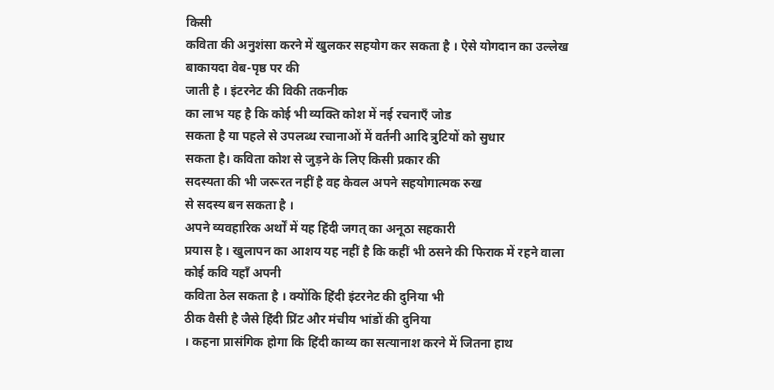किसी
कविता की अनुशंसा करने में खुलकर सहयोग कर सकता है । ऐसे योगदान का उल्लेख बाकायदा वेब-पृष्ठ पर की
जाती है । इंटरनेट की विकी तकनीक
का लाभ यह है कि कोई भी व्यक्ति कोश में नई रचनाएँ जोड
सकता है या पहले से उपलब्ध रचानाओं में वर्तनी आदि त्रुटियों को सुधार
सकता है। कविता कोश से जुड़ने के लिए किसी प्रकार की
सदस्यता की भी जरूरत नहीं है वह केवल अपने सहयोगात्मक रुख
से सदस्य बन सकता है ।
अपने व्यवहारिक अर्थों में यह हिंदी जगत् का अनूठा सहकारी
प्रयास है । खुलापन का आशय यह नहीं है कि कहीं भी ठसने की फिराक में रहने वाला
कोई कवि यहाँ अपनी
कविता ठेल सकता है । क्योंकि हिंदी इंटरनेट की दुनिया भी
ठीक वैसी है जैसे हिंदी प्रिंट और मंचीय भांडों की दुनिया
। कहना प्रासंगिक होगा कि हिंदी काव्य का सत्यानाश करने में जितना हाथ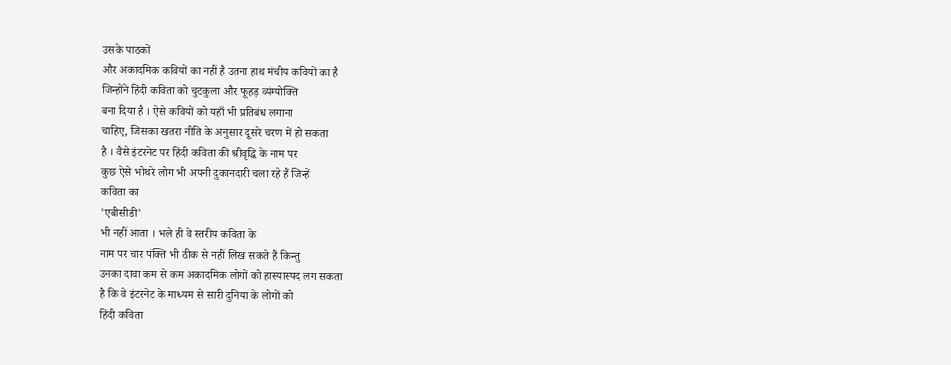उसके पाठकों
और अकादमिक कवियों का नहीं है उतना हाथ मंचीय कवियों का है
जिन्होंने हिंदी कविता को चुटकुला और फूहड़ व्यंग्योक्ति
बना दिया है । ऐसे कवियों को यहाँ भी प्रतिबंध लगाना
चाहिए, जिसका खतरा नीति के अनुसार दूसरे चरण में हो सकता
है । वैसे इंटरनेट पर हिंदी कविता की श्रीवृद्धि के नाम पर
कुछ ऐसे भोथरे लोग भी अपनी दुकानदारी चला रहे हैं जिन्हें
कविता का
'एबीसीडी'
भी नहीं आता । भले ही वे स्तरीय कविता के
नाम पर चार पंक्ति भी ठीक से नहीं लिख सकते हैं किन्तु
उनका दावा कम से कम अकादमिक लोगों को हास्यास्पद लग सकता
है कि वे इंटरनेट के माध्यम से सारी दुनिया के लोगों को
हिंदी कविता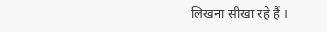लिखना सीखा रहे हैं ।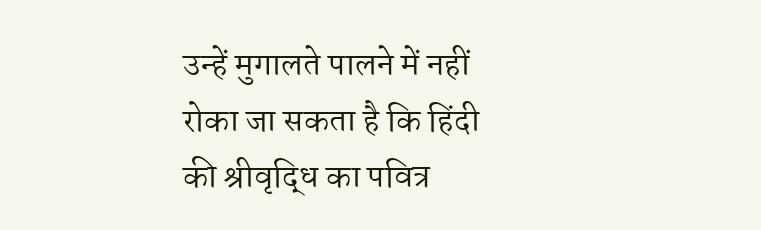उन्हें मुगालते पालने में नहीं रोका जा सकता है कि हिंदी
की श्रीवृद्धि का पवित्र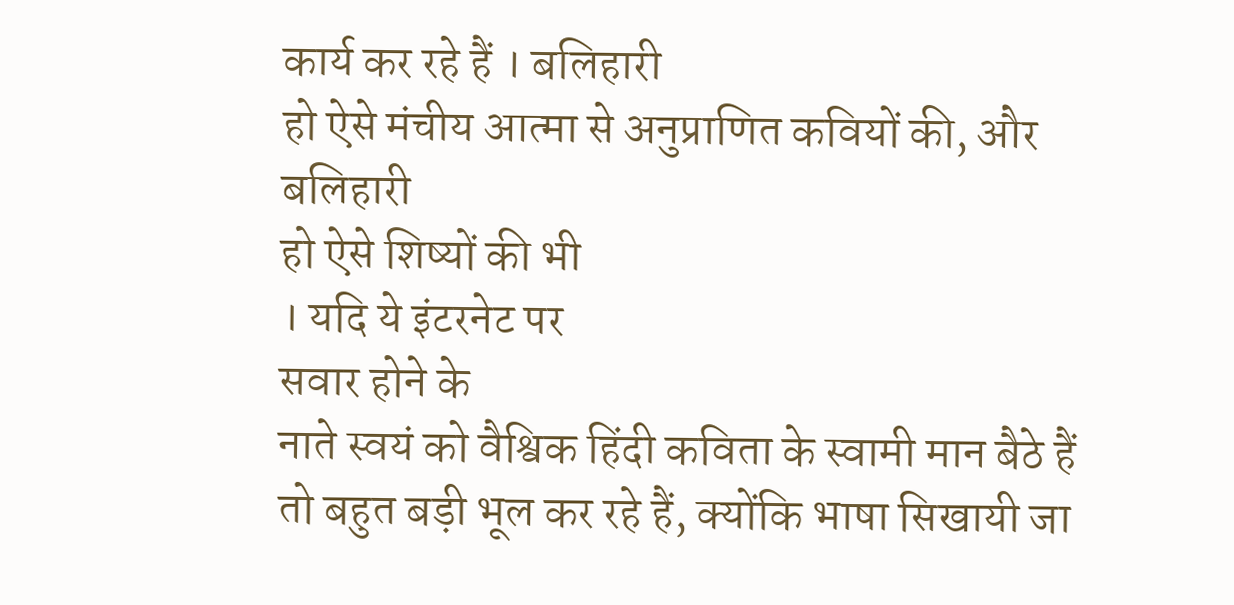कार्य कर रहे हैं । बलिहारी
हो ऐसे मंचीय आत्मा से अनुप्राणित कवियों की, और बलिहारी
हो ऐसे शिष्यों की भी
। यदि ये इंटरनेट पर
सवार होने के
नाते स्वयं को वैश्विक हिंदी कविता के स्वामी मान बैठे हैं
तो बहुत बड़ी भूल कर रहे हैं, क्योंकि भाषा सिखायी जा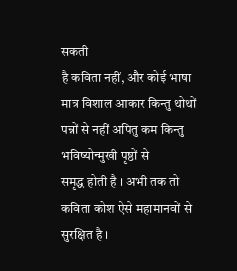सकती
है कविता नहीं, और कोई भाषा मात्र विशाल आकार किन्तु थोथों
पन्नों से नहीं अपितु कम किन्तु भविष्योन्मुखी पृष्ठों से
समृद्ध होती है । अभी तक तो कविता कोश ऐसे महामानवों से सुरक्षित है ।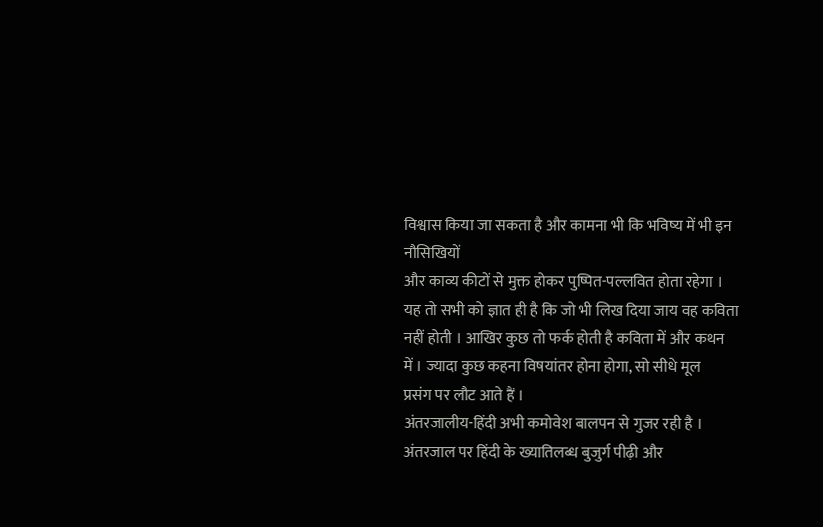विश्वास किया जा सकता है और कामना भी कि भविष्य में भी इन
नौसिखियों
और काव्य कीटों से मुक्त होकर पुष्पित-पल्लवित होता रहेगा ।
यह तो सभी को ज्ञात ही है कि जो भी लिख दिया जाय वह कविता
नहीं होती । आखिर कुछ तो फर्क होती है कविता में और कथन
में । ज्यादा कुछ कहना विषयांतर होना होगा, सो सीधे मूल
प्रसंग पर लौट आते हैं ।
अंतरजालीय-हिंदी अभी कमोवेश बालपन से गुजर रही है ।
अंतरजाल पर हिंदी के ख्यातिलब्ध बुजुर्ग पीढ़ी और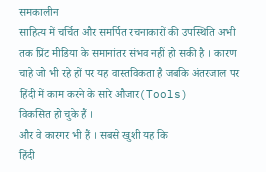समकालीन
साहित्य में चर्चित और समर्पित रचनाकारों की उपस्थिति अभी
तक प्रिंट मीडिया के समानांतर संभव नहीं हो सकी है । कारण
चाहे जो भी रहे हों पर यह वास्तविकता है जबकि अंतरजाल पर
हिंदी में काम करने के सारे औजार(Tools)
विकसित हो चुके हैं ।
और वे कारगर भी हैं । सबसे खुशी यह कि
हिंदी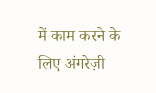में काम करने के लिए अंगरेज़ी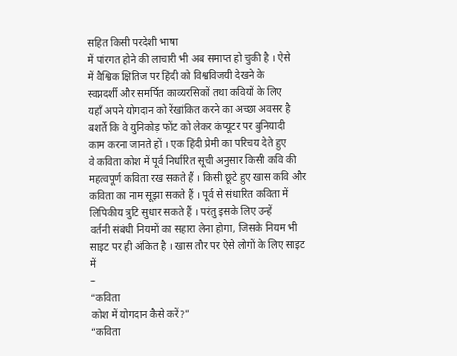सहित किसी परदेशी भाषा
में पांरगत होने की लाचारी भी अब समाप्त हो चुकी है । ऐसे
में वैश्विक क्षितिज पर हिंदी को विश्वविजयी देखने के
स्वप्नदर्शी और समर्पित काव्यरसिकों तथा कवियों के लिए
यहाँ अपने योगदान को रेंखांकित करने का अच्छा अवसर है
बशर्ते कि वे युनिकोड़ फोंट को लेकर कंप्यूटर पर बुनियादी
काम करना जानते हों । एक हिंदी प्रेमी का परिचय देते हुए
वे कविता कोश में पूर्व निर्धारित सूची अनुसार किसी कवि की
महत्वपूर्ण कविता रख सकते हैं । किसी छूटे हुए खास कवि और
कविता का नाम सूझा सकते हैं । पूर्व से संधारित कविता में
लिपिकीय त्रुटि सुधार सकते हैं । परंतु इसके लिए उन्हें
वर्तनी संबंधी नियमों का सहारा लेना होगा, जिसके नियम भी
साइट पर ही अंकित है । खास तौर पर ऐसे लोगों के लिए साइट
में
–
“कविता
कोश में योगदान कैसे करें?”
“कविता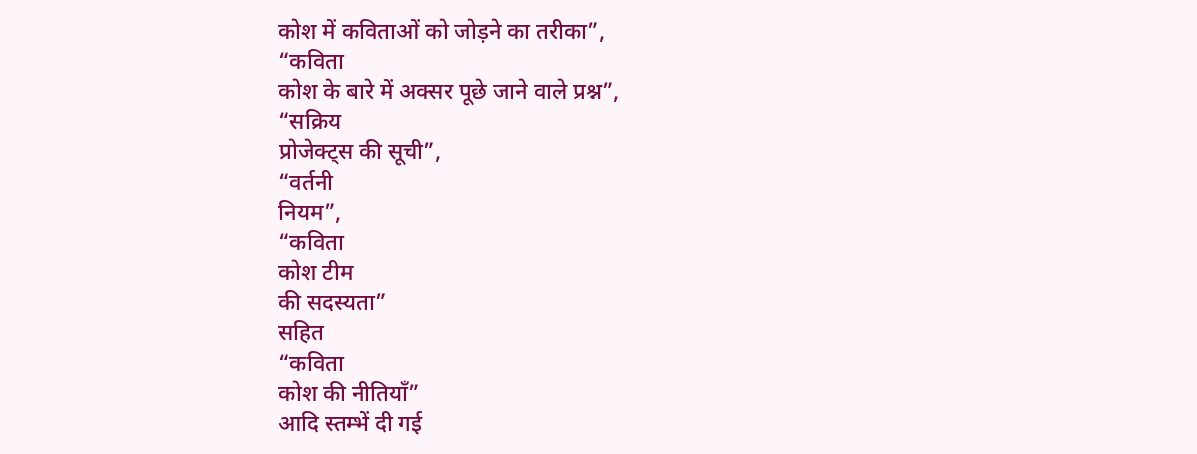कोश में कविताओं को जोड़ने का तरीका”,
“कविता
कोश के बारे में अक्सर पूछे जाने वाले प्रश्न”,
“सक्रिय
प्रोजेक्ट्स की सूची”,
“वर्तनी
नियम”,
“कविता
कोश टीम
की सदस्यता”
सहित
“कविता
कोश की नीतियाँ”
आदि स्तम्भें दी गई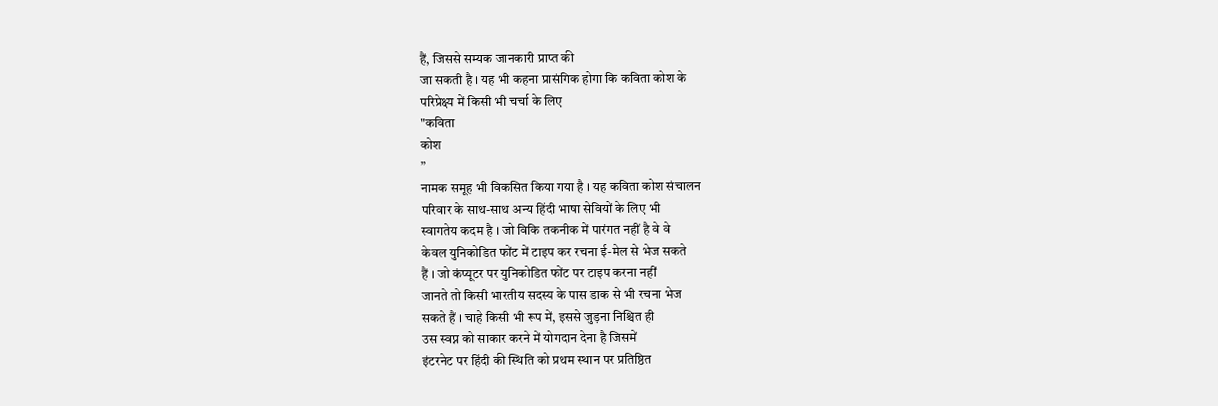हैं, जिससे सम्यक जानकारी प्राप्त की
जा सकती है । यह भी कहना प्रासंगिक होगा कि कविता कोश के
परिप्रेक्ष्य में किसी भी चर्चा के लिए
"कविता
कोश
”
नामक समूह भी विकसित किया गया है । यह कविता कोश संचालन
परिवार के साथ-साथ अन्य हिंदी भाषा सेवियों के लिए भी
स्वागतेय कदम है । जो विकि तकनीक में पारंगत नहीं है वे वे
केवल युनिकोडित फोंट में टाइप कर रचना ई-मेल से भेज सकते
हैं । जो कंप्यूटर पर युनिकोडित फोंट पर टाइप करना नहीं
जानते तो किसी भारतीय सदस्य के पास डाक से भी रचना भेज
सकते हैं । चाहे किसी भी रूप में, इससे जुड़ना निश्चित ही
उस स्वप्न को साकार करने में योगदान देना है जिसमें
इंटरनेट पर हिंदी की स्थिति को प्रथम स्थान पर प्रतिष्ठित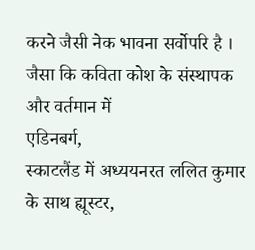करने जैसी नेक भावना सर्वोपरि है ।
जैसा कि कविता कोश के संस्थापक और वर्तमान में
एडिनबर्ग,
स्काटलैंड में अध्ययनरत ललित कुमार के साथ ह्यूस्टर,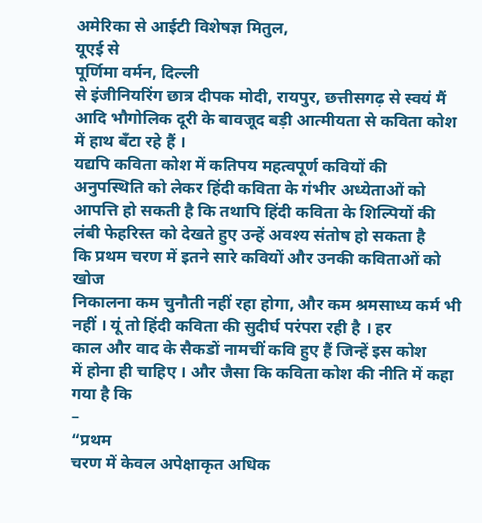अमेरिका से आईटी विशेषज्ञ मितुल,
यूएई से
पूर्णिमा वर्मन, दिल्ली
से इंजीनियरिंग छात्र दीपक मोदी, रायपुर, छत्तीसगढ़ से स्वयं मैं
आदि भौगोलिक दूरी के बावजूद बड़ी आत्मीयता से कविता कोश
में हाथ बँटा रहे हैं ।
यद्यपि कविता कोश में कतिपय महत्वपूर्ण कवियों की
अनुपस्थिति को लेकर हिंदी कविता के गंभीर अध्येताओं को
आपत्ति हो सकती है कि तथापि हिंदी कविता के शिल्पियों की
लंबी फेहरिस्त को देखते हुए उन्हें अवश्य संतोष हो सकता है
कि प्रथम चरण में इतने सारे कवियों और उनकी कविताओं को खोज
निकालना कम चुनौती नहीं रहा होगा, और कम श्रमसाध्य कर्म भी
नहीं । यूं तो हिंदी कविता की सुदीर्घ परंपरा रही है । हर
काल और वाद के सैकडों नामचीं कवि हुए हैं जिन्हें इस कोश
में होना ही चाहिए । और जैसा कि कविता कोश की नीति में कहा
गया है कि
–
“प्रथम
चरण में केवल अपेक्षाकृत अधिक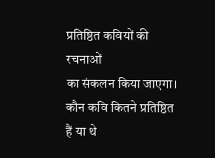प्रतिष्ठित कवियों की रचनाओं
का संकलन किया जाएगा। कौन कवि कितने प्रतिष्ठित हैं या थे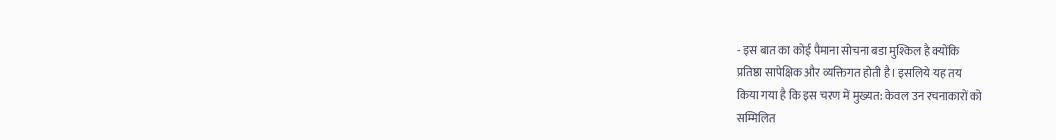- इस बात का कोई पैमाना सोचना बडा मुश्किल है क्योंकि
प्रतिष्ठा सापेक्षिक और व्यक्तिगत होती है। इसलिये यह तय
किया गया है कि इस चरण में मुख्यत: केवल उन रचनाकारों को
सम्मिलित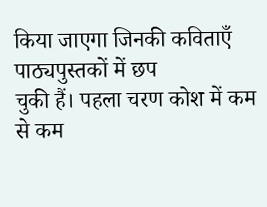किया जाएगा जिनकी कविताएँ पाठ्यपुस्तकों में छप
चुकी हैं। पहला चरण कोश में कम से कम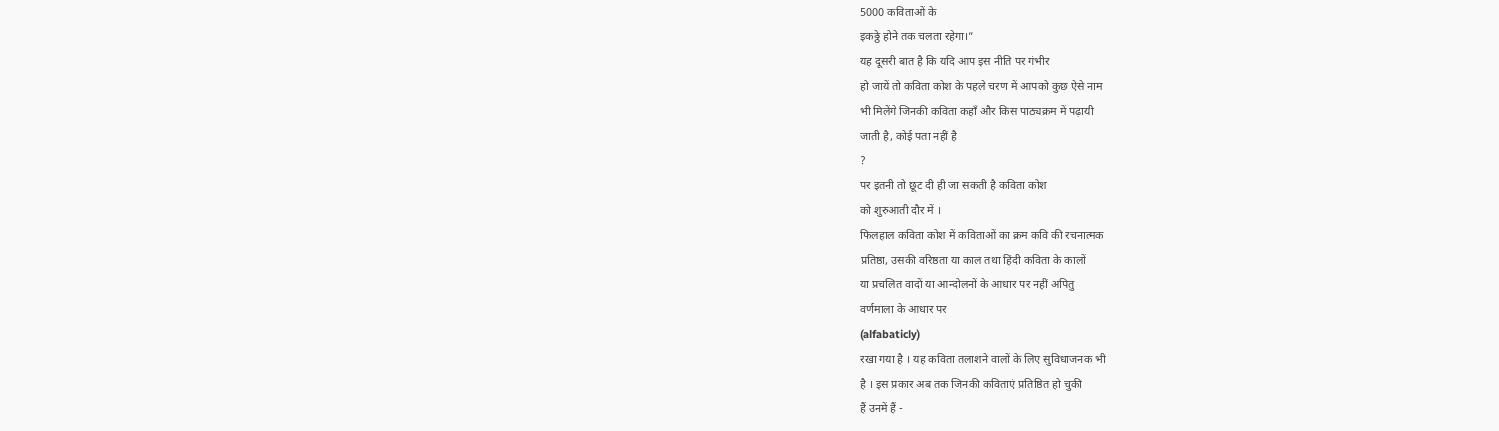5000 कविताओं के
इकठ्ठे होने तक चलता रहेगा।”
यह दूसरी बात है कि यदि आप इस नीति पर गंभीर
हो जायें तो कविता कोश के पहले चरण में आपको कुछ ऐसे नाम
भी मिलेंगे जिनकी कविता कहाँ और किस पाठ्यक्रम में पढ़ायी
जाती है, कोई पता नहीं है
?
पर इतनी तो छूट दी ही जा सकती है कविता कोश
को शुरुआती दौर में ।
फिलहाल कविता कोश में कविताओं का क्रम कवि की रचनात्मक
प्रतिष्ठा, उसकी वरिष्ठता या काल तथा हिंदी कविता के कालों
या प्रचलित वादों या आन्दोलनों के आधार पर नहीं अपितु
वर्णमाला के आधार पर
(alfabaticly)
रखा गया है । यह कविता तलाशने वालों के लिए सुविधाजनक भी
है । इस प्रकार अब तक जिनकी कविताएं प्रतिष्ठित हो चुकी
हैं उनमें हैं -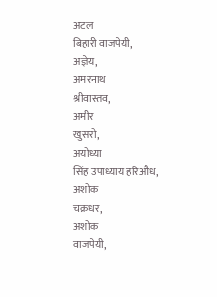अटल
बिहारी वाजपेयी,
अज्ञेय,
अमरनाथ
श्रीवास्तव,
अमीर
खुसरो,
अयोध्या
सिंह उपाध्याय हरिऔध,
अशोक
चक्रधर,
अशोक
वाजपेयी,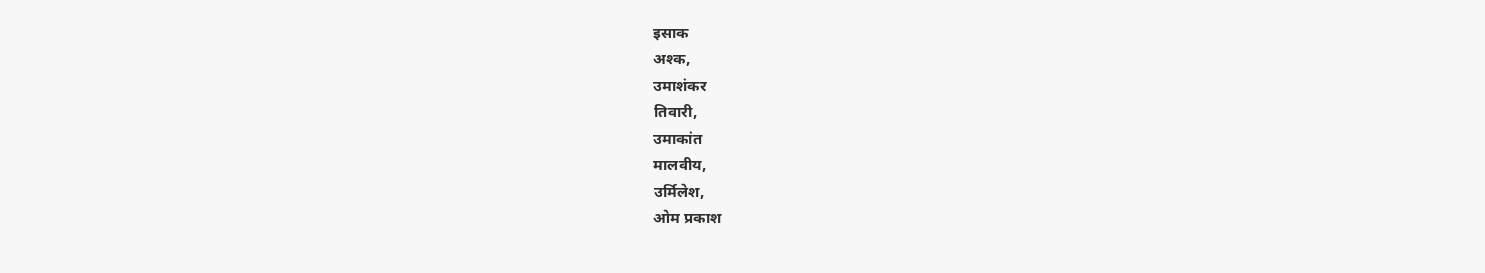इसाक
अश्क,
उमाशंकर
तिवारी,
उमाकांत
मालवीय,
उर्मिलेश,
ओम प्रकाश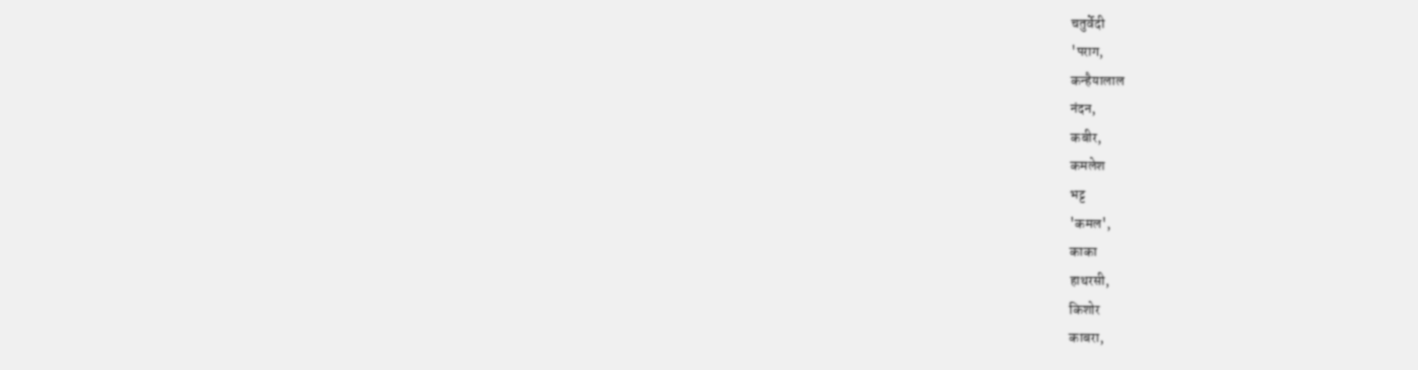चतुर्वेदी
'पराग,
कन्हैयालाल
नंदन,
कबीर,
कमलेश
भट्ट
'कमल',
काका
हाथरसी,
किशोर
काबरा,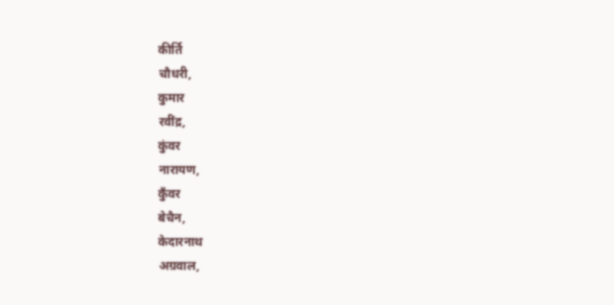कीर्ति
चौधरी,
कुमार
रवींद्र,
कुंवर
नारायण,
कुँवर
बेचैन,
केदारनाथ
अग्रवाल,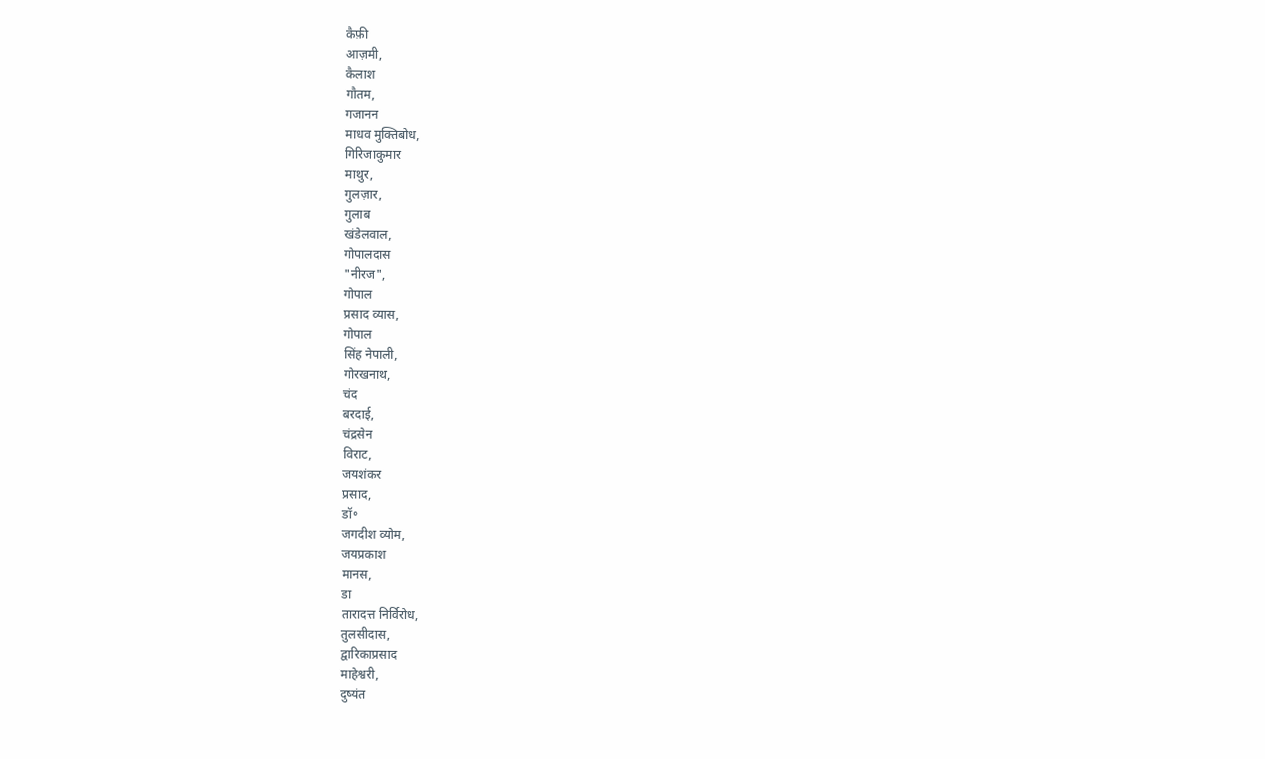कैफ़ी
आज़मी,
कैलाश
गौतम,
गजानन
माधव मुक्तिबोध,
गिरिजाकुमार
माथुर,
गुलज़ार,
गुलाब
खंडेलवाल,
गोपालदास
"नीरज",
गोपाल
प्रसाद व्यास,
गोपाल
सिंह नेपाली,
गोरखनाथ,
चंद
बरदाई,
चंद्रसेन
विराट,
जयशंकर
प्रसाद,
डॉ॰
जगदीश व्योम,
जयप्रकाश
मानस,
डा
तारादत्त निर्विरोध,
तुलसीदास,
द्वारिकाप्रसाद
माहेश्वरी,
दुष्यंत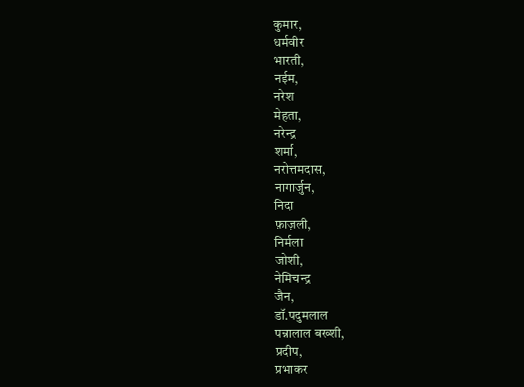कुमार,
धर्मवीर
भारती,
नईम,
नरेश
मेहता,
नरेन्द्र
शर्मा,
नरोत्तमदास,
नागार्जुन,
निदा
फ़ाज़ली,
निर्मला
जोशी,
नेमिचन्द्र
जैन,
डॉ.पदुमलाल
पन्नालाल बख्शी,
प्रदीप,
प्रभाकर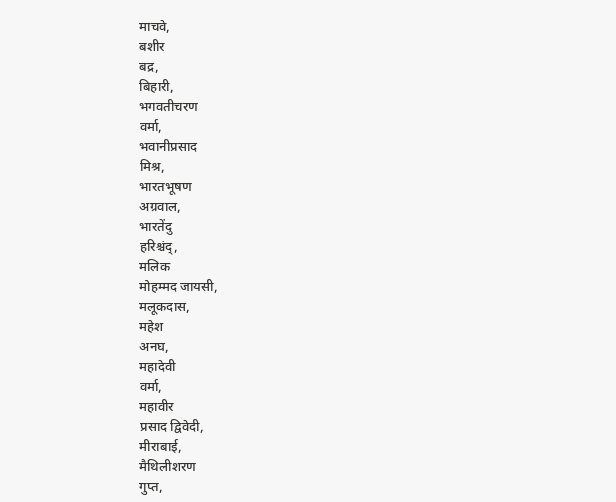माचवे,
बशीर
बद्र,
बिहारी,
भगवतीचरण
वर्मा,
भवानीप्रसाद
मिश्र,
भारतभूषण
अग्रवाल,
भारतेंदु
हरिश्चंद्,
मलिक
मोहम्मद जायसी,
मलूकदास,
महेश
अनघ,
महादेवी
वर्मा,
महावीर
प्रसाद द्विवेदी,
मीराबाई,
मैथिलीशरण
गुप्त,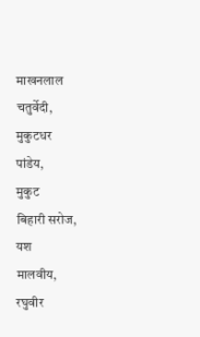माखनलाल
चतुर्वेदी,
मुकुटधर
पांडेय,
मुकुट
बिहारी सरोज,
यश
मालवीय,
रघुवीर